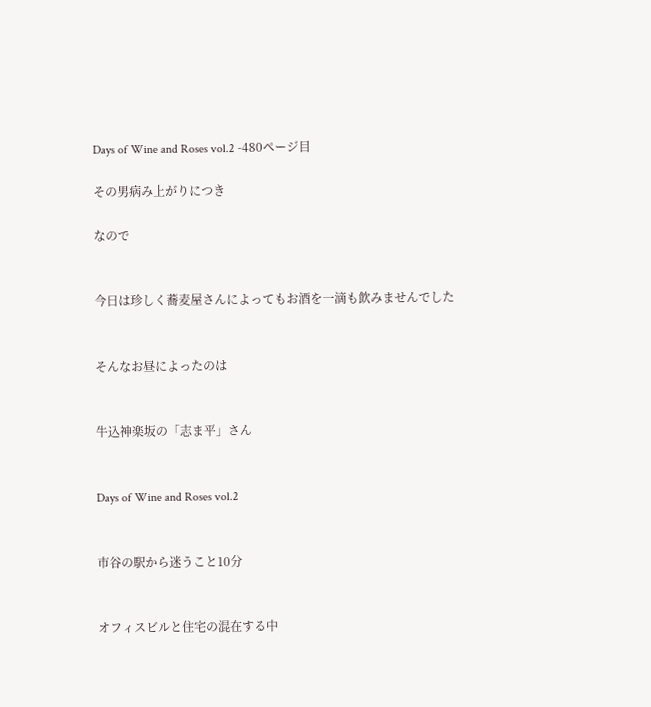Days of Wine and Roses vol.2 -480ページ目

その男病み上がりにつき

なので


今日は珍しく蕎麦屋さんによってもお酒を一滴も飲みませんでした


そんなお昼によったのは


牛込神楽坂の「志ま平」さん


Days of Wine and Roses vol.2


市谷の駅から迷うこと10分


オフィスビルと住宅の混在する中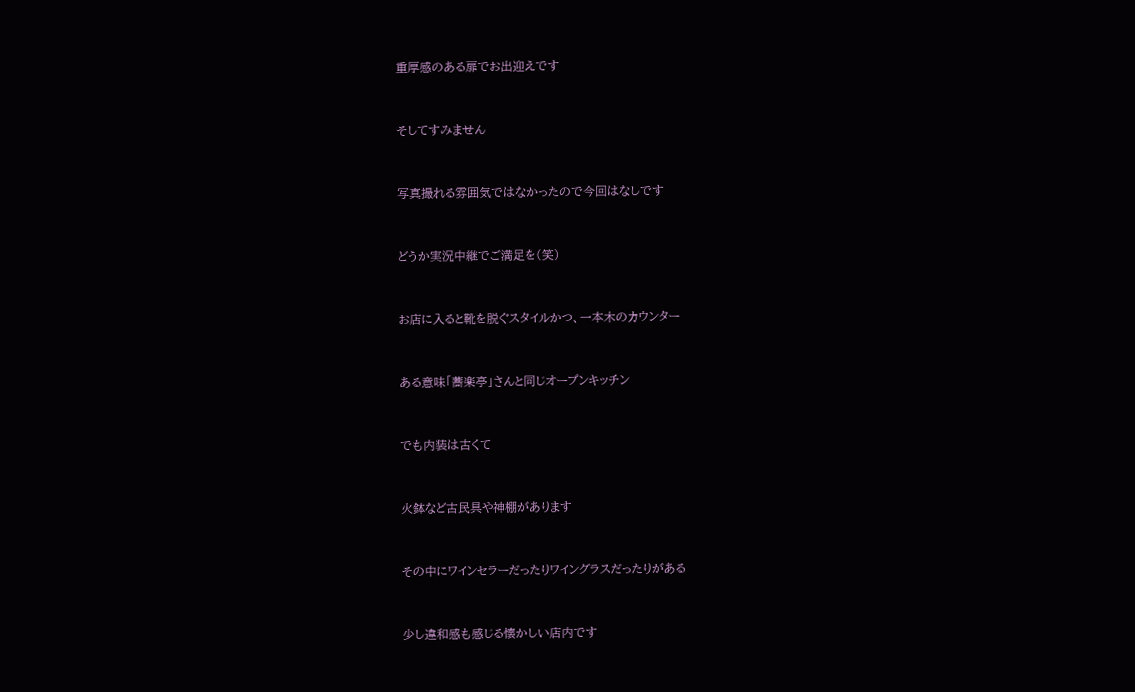重厚感のある扉でお出迎えです


そしてすみません


写真撮れる雰囲気ではなかったので今回はなしです


どうか実況中継でご満足を(笑)


お店に入ると靴を脱ぐスタイルかつ、一本木のカウンター


ある意味「蕎楽亭」さんと同じオープンキッチン


でも内装は古くて


火鉢など古民具や神棚があります


その中にワインセラーだったりワイングラスだったりがある


少し違和感も感じる懐かしい店内です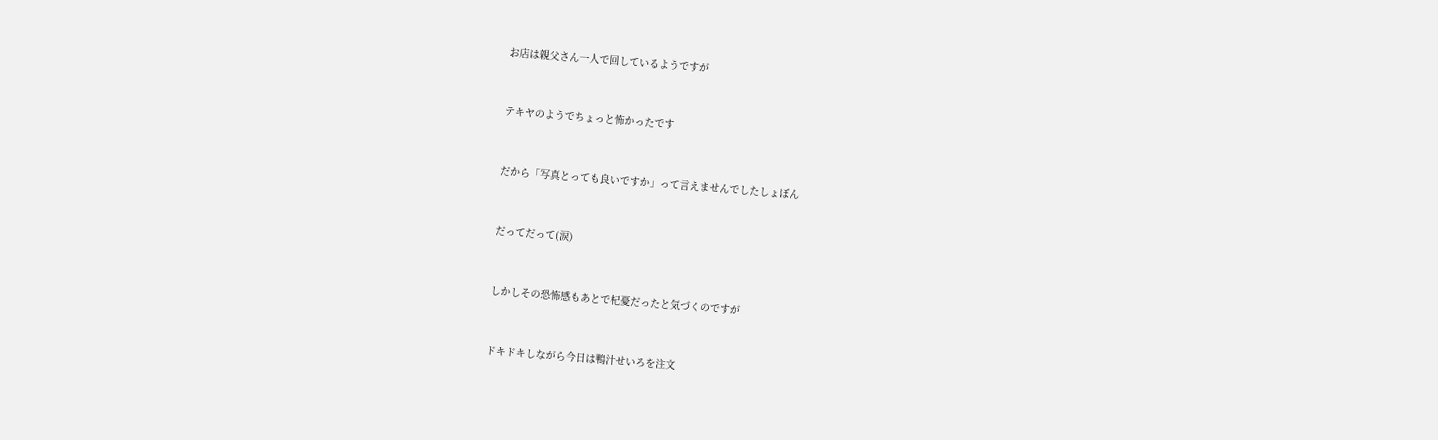お店は親父さん一人で回しているようですが


テキヤのようでちょっと怖かったです


だから「写真とっても良いですか」って言えませんでしたしょぼん


だってだって(涙)


しかしその恐怖感もあとで杞憂だったと気づくのですが


ドキドキしながら今日は鴨汁せいろを注文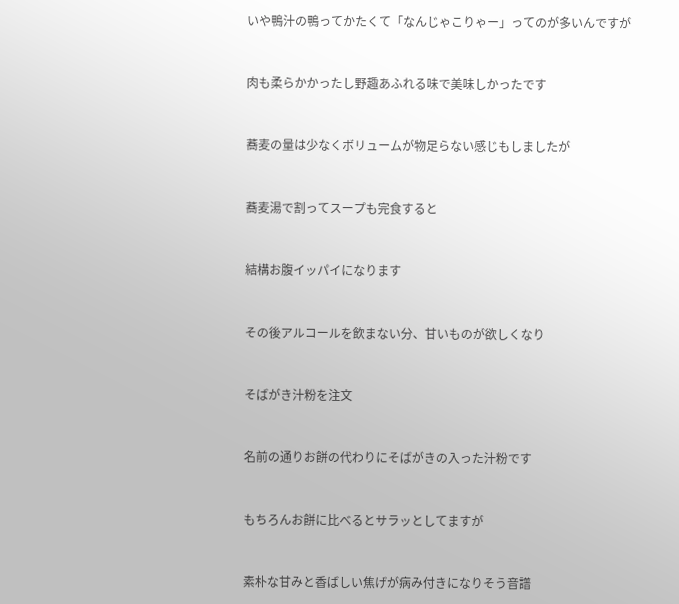いや鴨汁の鴨ってかたくて「なんじゃこりゃー」ってのが多いんですが


肉も柔らかかったし野趣あふれる味で美味しかったです


蕎麦の量は少なくボリュームが物足らない感じもしましたが


蕎麦湯で割ってスープも完食すると


結構お腹イッパイになります


その後アルコールを飲まない分、甘いものが欲しくなり


そばがき汁粉を注文


名前の通りお餅の代わりにそばがきの入った汁粉です


もちろんお餅に比べるとサラッとしてますが


素朴な甘みと香ばしい焦げが病み付きになりそう音譜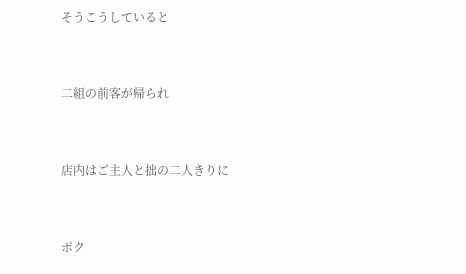そうこうしていると


二組の前客が帰られ


店内はご主人と拙の二人きりに


ポク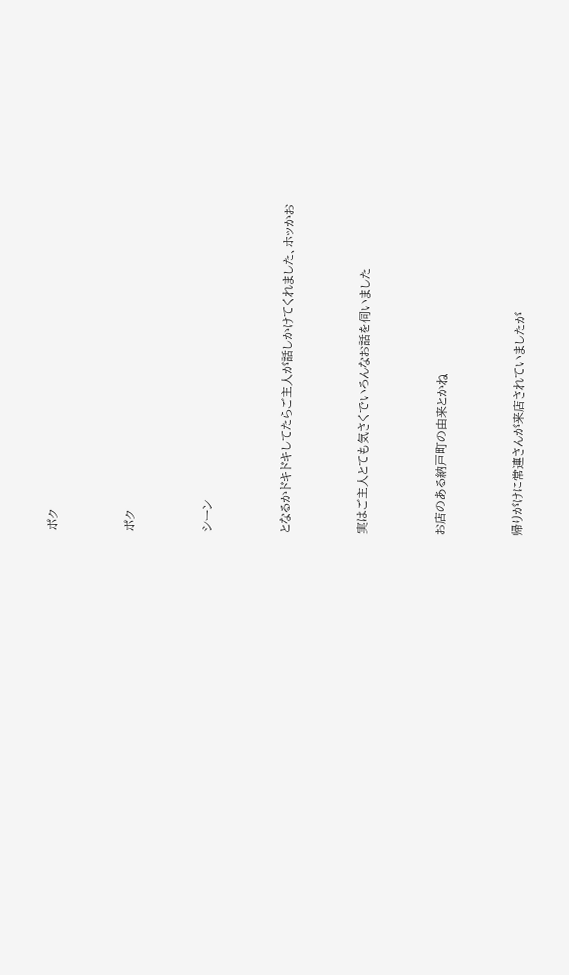ポク


ポク


シーン


となるかドキドキしてたらご主人が話しかけてくれました、ホッかお


実はご主人とても気さくでいろんなお話を伺いました


お店のある納戸町の由来とかね


帰りがけに常連さんが来店されていましたが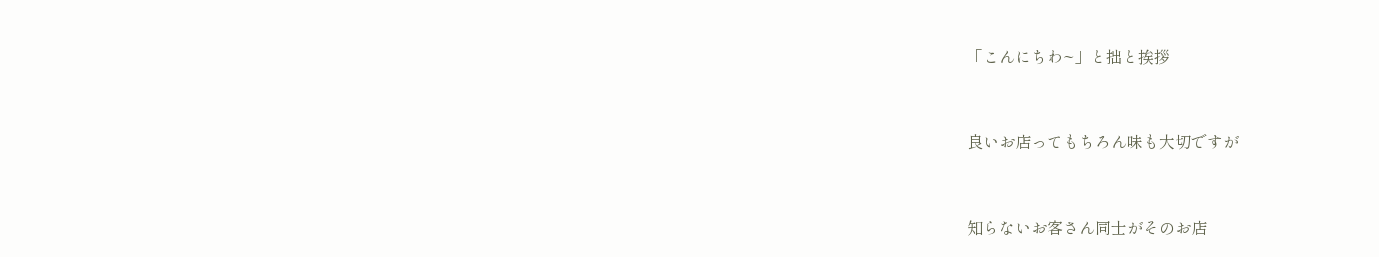「こんにちわ~」と拙と挨拶


良いお店ってもちろん味も大切ですが


知らないお客さん同士がそのお店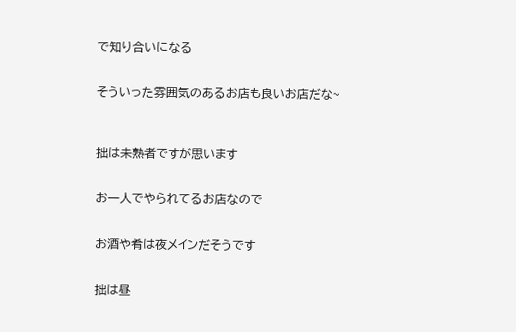で知り合いになる


そういった雰囲気のあるお店も良いお店だな~



拙は未熟者ですが思います


お一人でやられてるお店なので


お酒や肴は夜メインだそうです


拙は昼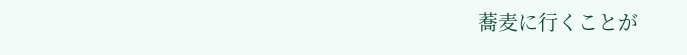蕎麦に行くことが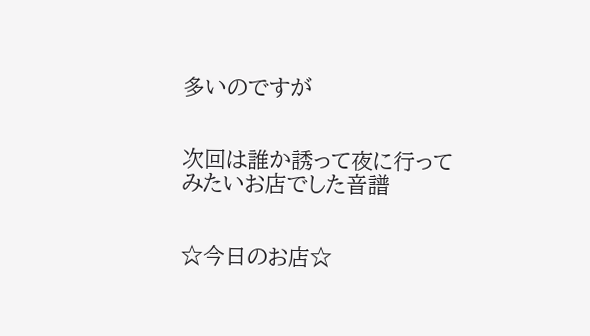多いのですが


次回は誰か誘って夜に行ってみたいお店でした音譜


☆今日のお店☆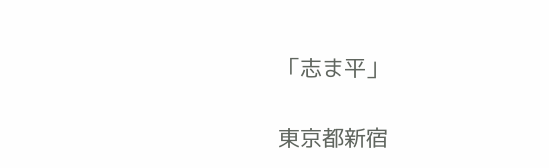「志ま平」

東京都新宿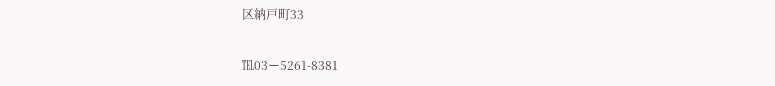区納戸町33

℡03ー5261-8381